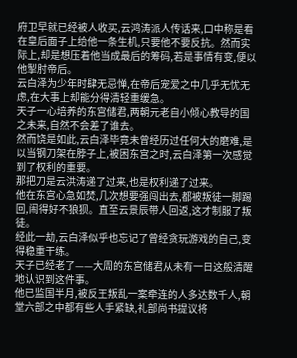府卫早就已经被人收买,云鸿涛派人传话来,口中称是看在皇后面子上给他一条生机,只要他不要反抗。然而实际上,却是想压着他当成最后的筹码,若是事情有变,便以他掣肘帝后。
云白泽为少年时肆无忌惮,在帝后宠爱之中几乎无忧无虑,在大事上却能分得清轻重缓急。
天子一心培养的东宫储君,两朝元老自小倾心教导的国之未来,自然不会差了谁去。
然而饶是如此,云白泽毕竟未曾经历过任何大的磨难,是以当钢刀架在脖子上,被困东宫之时,云白泽第一次感觉到了权利的重要。
那把刀是云洪涛递了过来,也是权利递了过来。
他在东宫心急如焚,几次想要强闯出去,都被叛徒一脚踢回,闹得好不狼狈。直至云景辰带人回返,这才制服了叛徒。
经此一劫,云白泽似乎也忘记了曾经贪玩游戏的自己,变得稳重干练。
天子已经老了——大周的东宫储君从未有一日这般清醒地认识到这件事。
他已监国半月,被反王叛乱一案牵连的人多达数千人,朝堂六部之中都有些人手紧缺,礼部尚书提议将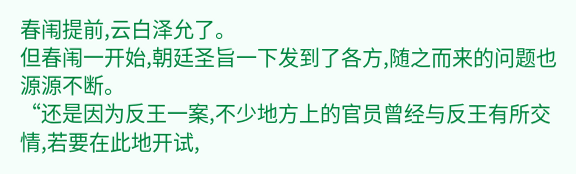春闱提前,云白泽允了。
但春闱一开始,朝廷圣旨一下发到了各方,随之而来的问题也源源不断。
“还是因为反王一案,不少地方上的官员曾经与反王有所交情,若要在此地开试,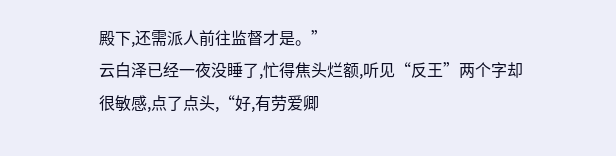殿下,还需派人前往监督才是。”
云白泽已经一夜没睡了,忙得焦头烂额,听见“反王”两个字却很敏感,点了点头,“好,有劳爱卿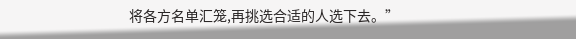将各方名单汇笼,再挑选合适的人选下去。”